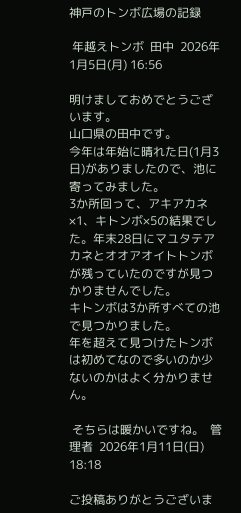神戸のトンボ広場の記録

 年越えトンボ  田中  2026年1月5日(月) 16:56

明けましておめでとうございます。
山口県の田中です。
今年は年始に晴れた日(1月3日)がありましたので、池に寄ってみました。
3か所回って、アキアカネ×1、キトンボ×5の結果でした。年末28日にマユタテアカネとオオアオイトトンボが残っていたのですが見つかりませんでした。
キトンボは3か所すべての池で見つかりました。
年を超えて見つけたトンボは初めてなので多いのか少ないのかはよく分かりません。

 そちらは暖かいですね。  管理者  2026年1月11日(日) 18:18

ご投稿ありがとうございま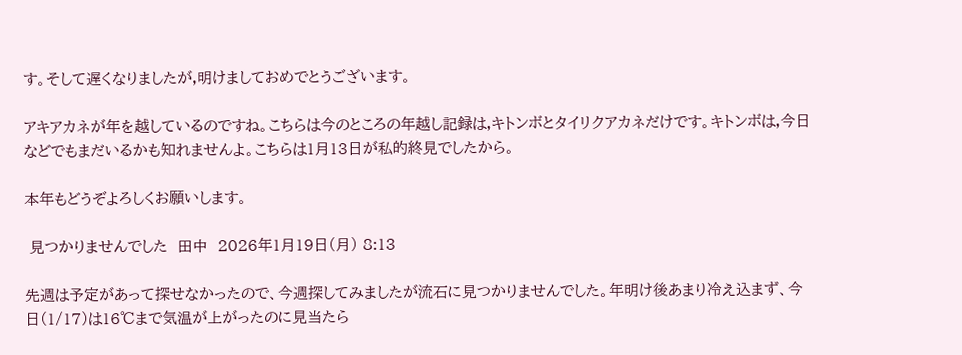す。そして遅くなりましたが,明けましておめでとうございます。

アキアカネが年を越しているのですね。こちらは今のところの年越し記録は,キトンボとタイリクアカネだけです。キトンボは,今日などでもまだいるかも知れませんよ。こちらは1月13日が私的終見でしたから。

本年もどうぞよろしくお願いします。

 見つかりませんでした  田中  2026年1月19日(月) 8:13

先週は予定があって探せなかったので、今週探してみましたが流石に見つかりませんでした。年明け後あまり冷え込まず、今日(1/17)は16℃まで気温が上がったのに見当たら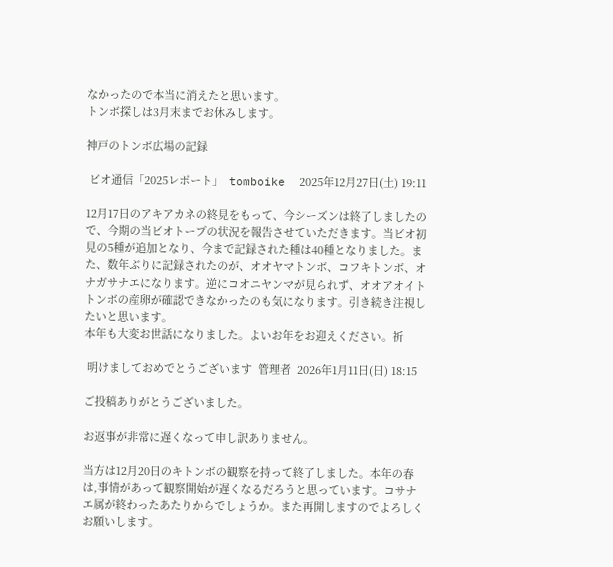なかったので本当に消えたと思います。
トンボ探しは3月末までお休みします。

神戸のトンボ広場の記録

 ビオ通信「2025レポート」  tomboike  2025年12月27日(土) 19:11

12月17日のアキアカネの終見をもって、今シーズンは終了しましたので、今期の当ビオトープの状況を報告させていただきます。当ビオ初見の5種が追加となり、今まで記録された種は40種となりました。また、数年ぶりに記録されたのが、オオヤマトンボ、コフキトンボ、オナガサナエになります。逆にコオニヤンマが見られず、オオアオイトトンボの産卵が確認できなかったのも気になります。引き続き注視したいと思います。
本年も大変お世話になりました。よいお年をお迎えください。祈

 明けましておめでとうございます  管理者  2026年1月11日(日) 18:15

ご投稿ありがとうございました。

お返事が非常に遅くなって申し訳ありません。

当方は12月20日のキトンボの観察を持って終了しました。本年の春は,事情があって観察開始が遅くなるだろうと思っています。コサナエ属が終わったあたりからでしょうか。また再開しますのでよろしくお願いします。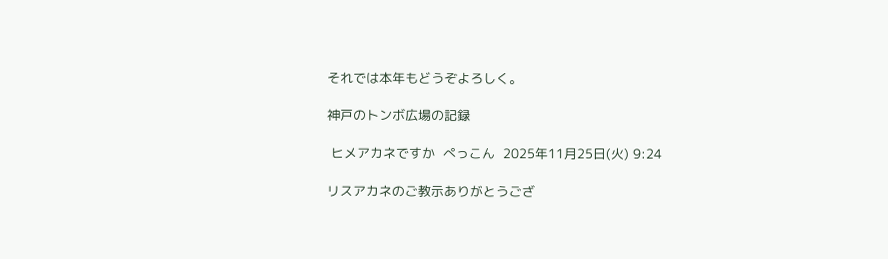それでは本年もどうぞよろしく。

神戸のトンボ広場の記録

 ヒメアカネですか  ぺっこん  2025年11月25日(火) 9:24

リスアカネのご教示ありがとうござ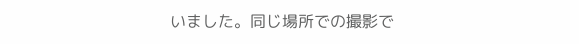いました。同じ場所での撮影で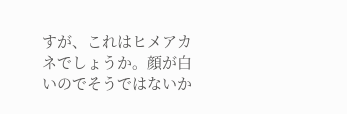すが、これはヒメアカネでしょうか。顔が白いのでそうではないか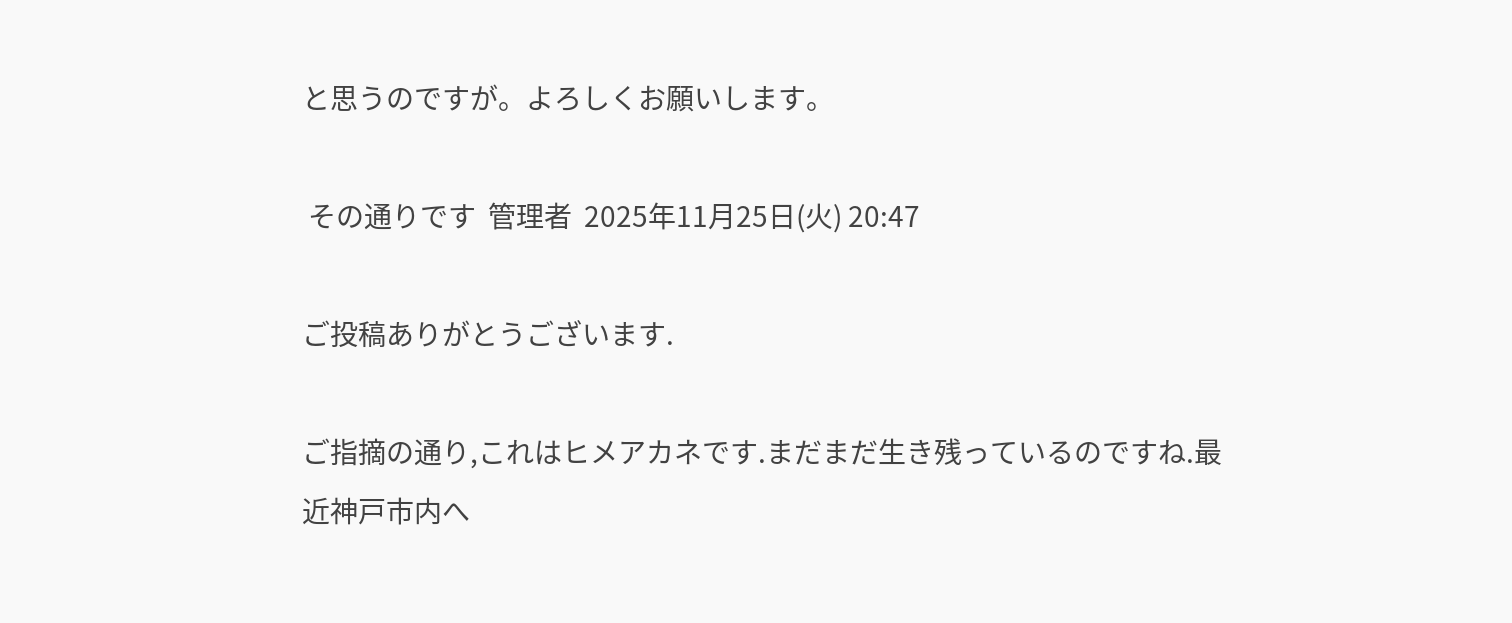と思うのですが。よろしくお願いします。

 その通りです  管理者  2025年11月25日(火) 20:47

ご投稿ありがとうございます.

ご指摘の通り,これはヒメアカネです.まだまだ生き残っているのですね.最近神戸市内へ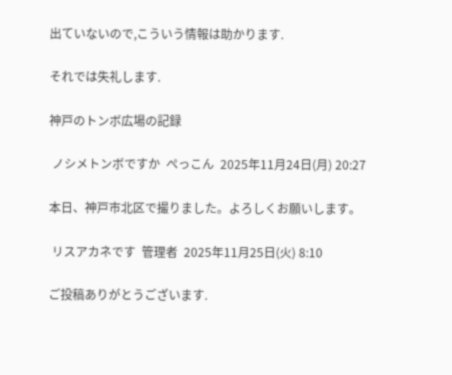出ていないので,こういう情報は助かります.

それでは失礼します.

神戸のトンボ広場の記録

 ノシメトンボですか  ぺっこん  2025年11月24日(月) 20:27

本日、神戸市北区で撮りました。よろしくお願いします。

 リスアカネです  管理者  2025年11月25日(火) 8:10

ご投稿ありがとうございます.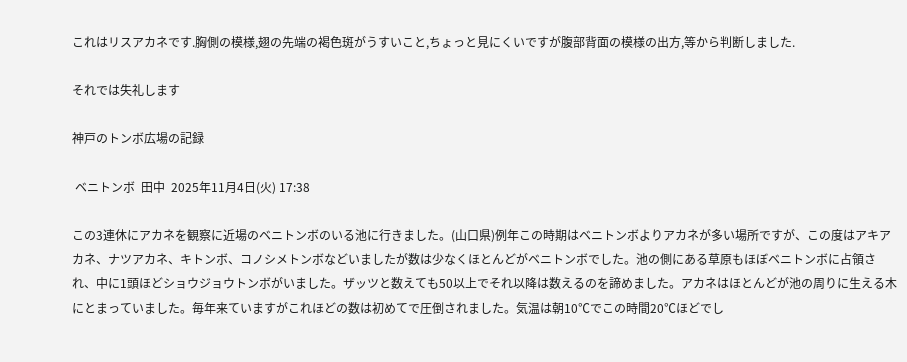これはリスアカネです.胸側の模様,翅の先端の褐色斑がうすいこと,ちょっと見にくいですが腹部背面の模様の出方,等から判断しました.

それでは失礼します

神戸のトンボ広場の記録

 ベニトンボ  田中  2025年11月4日(火) 17:38

この3連休にアカネを観察に近場のベニトンボのいる池に行きました。(山口県)例年この時期はベニトンボよりアカネが多い場所ですが、この度はアキアカネ、ナツアカネ、キトンボ、コノシメトンボなどいましたが数は少なくほとんどがベニトンボでした。池の側にある草原もほぼベニトンボに占領され、中に1頭ほどショウジョウトンボがいました。ザッツと数えても50以上でそれ以降は数えるのを諦めました。アカネはほとんどが池の周りに生える木にとまっていました。毎年来ていますがこれほどの数は初めてで圧倒されました。気温は朝10℃でこの時間20℃ほどでし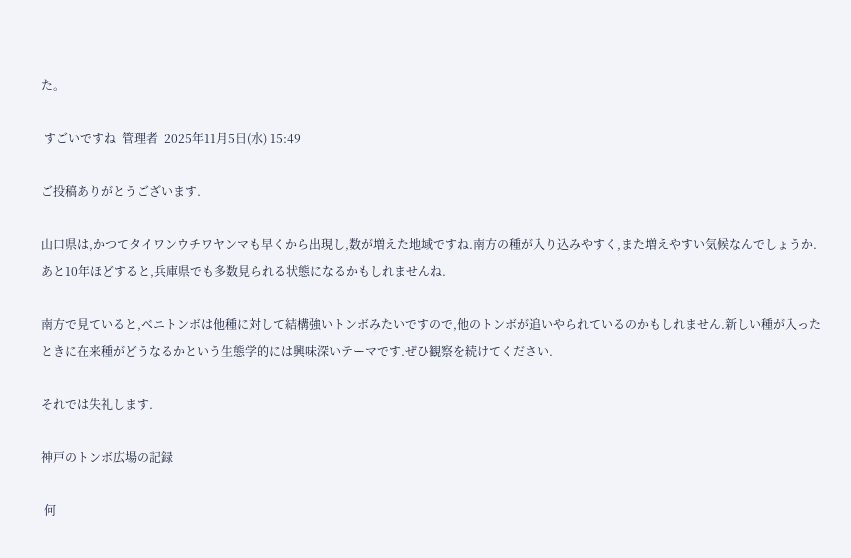た。

 すごいですね  管理者  2025年11月5日(水) 15:49

ご投稿ありがとうございます.

山口県は,かつてタイワンウチワヤンマも早くから出現し,数が増えた地域ですね.南方の種が入り込みやすく,また増えやすい気候なんでしょうか.あと10年ほどすると,兵庫県でも多数見られる状態になるかもしれませんね.

南方で見ていると,ベニトンボは他種に対して結構強いトンボみたいですので,他のトンボが追いやられているのかもしれません.新しい種が入ったときに在来種がどうなるかという生態学的には興味深いテーマです.ぜひ観察を続けてください.

それでは失礼します.

神戸のトンボ広場の記録

 何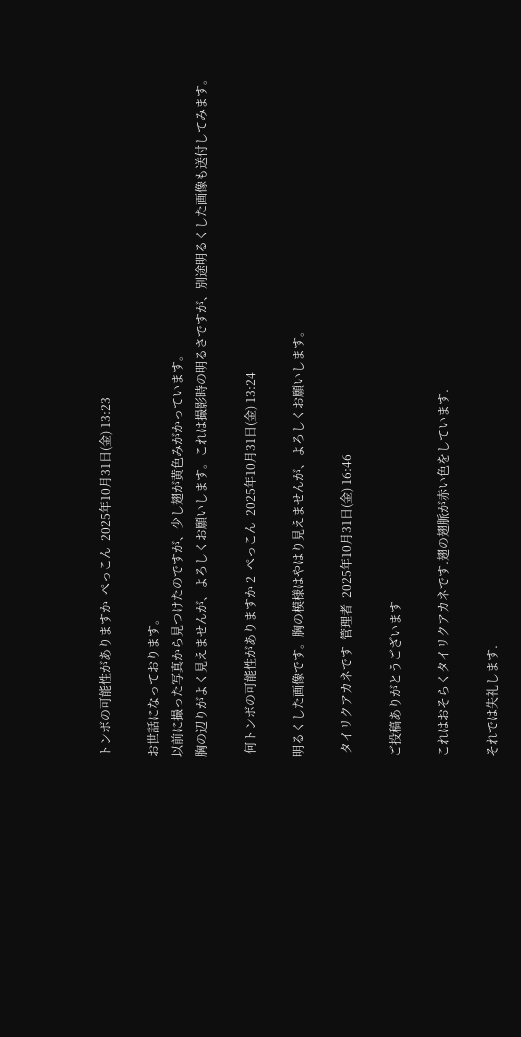トンボの可能性がありますか  ぺっこん  2025年10月31日(金) 13:23

お世話になっております。
以前に撮った写真から見つけたのですが、少し翅が黄色みがかっています。
胸の辺りがよく見えませんが、よろしくお願いします。これは撮影時の明るさですが、別途明るくした画像も送付してみます。

 何トンボの可能性がありますか 2  ぺっこん  2025年10月31日(金) 13:24

明るくした画像です。胸の模様はやはり見えませんが、よろしくお願いします。

 タイリクアカネです  管理者  2025年10月31日(金) 16:46

ご投稿ありがとうございます

これはおそらくタイリクアカネです.翅の翅脈が赤い色をしています.

それでは失礼します.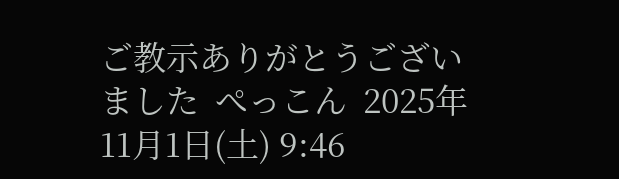ご教示ありがとうございました  ぺっこん  2025年11月1日(土) 9:46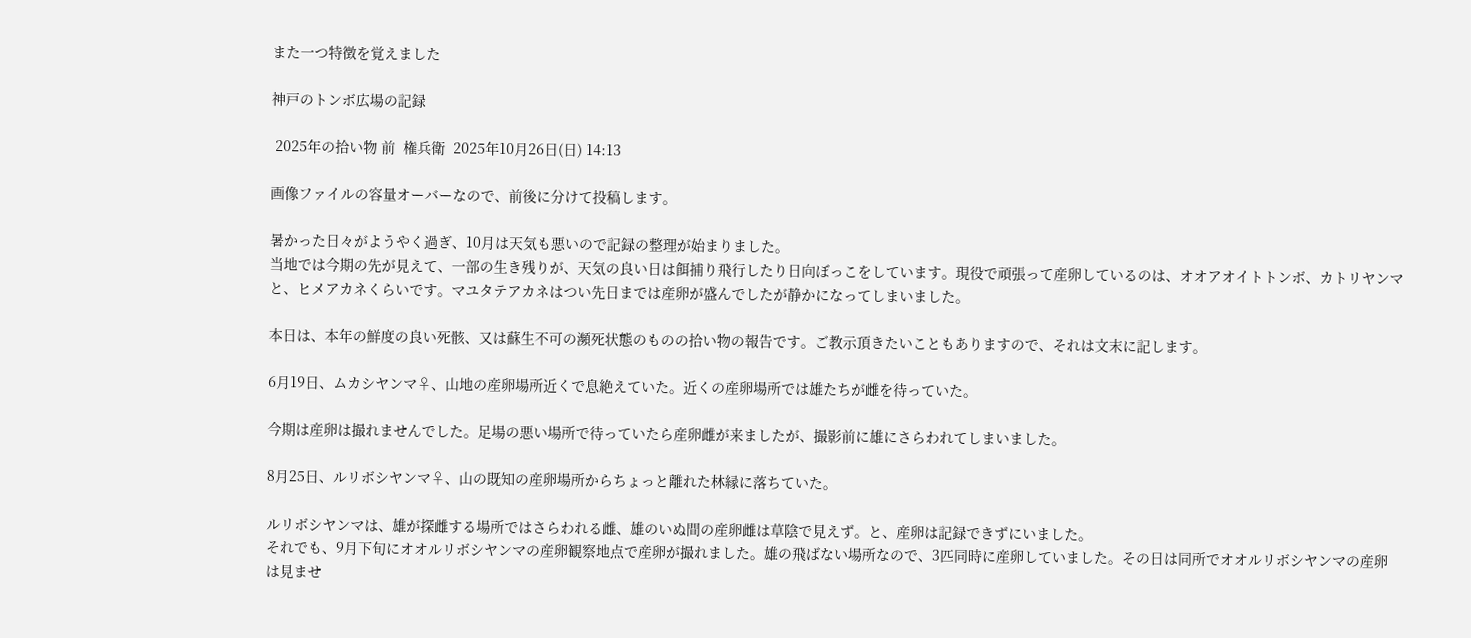また一つ特徴を覚えました

神戸のトンボ広場の記録

 2025年の拾い物 前  権兵衛  2025年10月26日(日) 14:13

画像ファイルの容量オーバーなので、前後に分けて投稿します。

暑かった日々がようやく過ぎ、10月は天気も悪いので記録の整理が始まりました。
当地では今期の先が見えて、一部の生き残りが、天気の良い日は餌捕り飛行したり日向ぼっこをしています。現役で頑張って産卵しているのは、オオアオイトトンボ、カトリヤンマと、ヒメアカネくらいです。マユタテアカネはつい先日までは産卵が盛んでしたが静かになってしまいました。

本日は、本年の鮮度の良い死骸、又は蘇生不可の瀕死状態のものの拾い物の報告です。ご教示頂きたいこともありますので、それは文末に記します。

6月19日、ムカシヤンマ♀、山地の産卵場所近くで息絶えていた。近くの産卵場所では雄たちが雌を待っていた。

今期は産卵は撮れませんでした。足場の悪い場所で待っていたら産卵雌が来ましたが、撮影前に雄にさらわれてしまいました。

8月25日、ルリボシヤンマ♀、山の既知の産卵場所からちょっと離れた林縁に落ちていた。

ルリボシヤンマは、雄が探雌する場所ではさらわれる雌、雄のいぬ間の産卵雌は草陰で見えず。と、産卵は記録できずにいました。
それでも、9月下旬にオオルリボシヤンマの産卵観察地点で産卵が撮れました。雄の飛ばない場所なので、3匹同時に産卵していました。その日は同所でオオルリボシヤンマの産卵は見ませ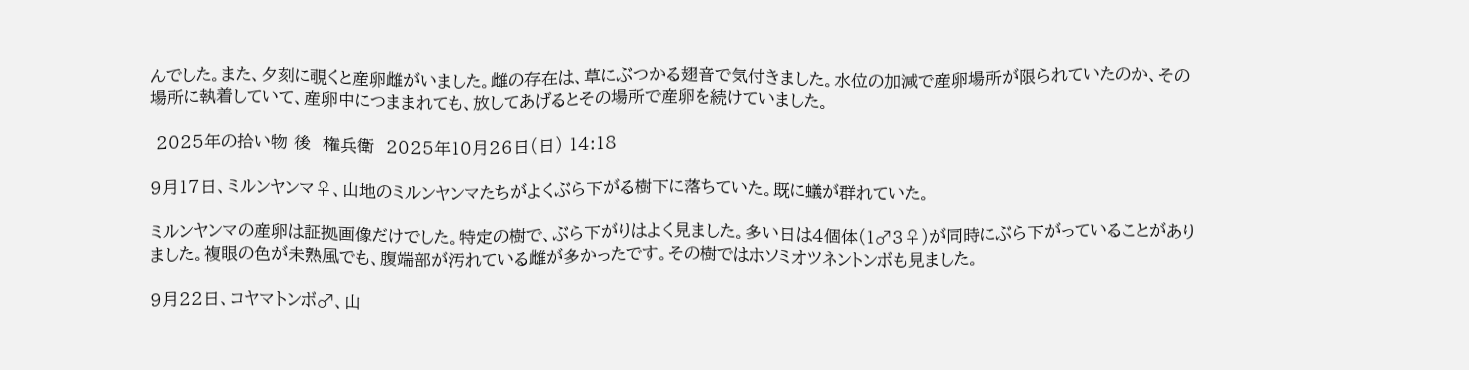んでした。また、夕刻に覗くと産卵雌がいました。雌の存在は、草にぶつかる翅音で気付きました。水位の加減で産卵場所が限られていたのか、その場所に執着していて、産卵中につままれても、放してあげるとその場所で産卵を続けていました。

 2025年の拾い物 後  権兵衛  2025年10月26日(日) 14:18

9月17日、ミルンヤンマ♀、山地のミルンヤンマたちがよくぶら下がる樹下に落ちていた。既に蟻が群れていた。

ミルンヤンマの産卵は証拠画像だけでした。特定の樹で、ぶら下がりはよく見ました。多い日は4個体(1♂3♀)が同時にぶら下がっていることがありました。複眼の色が未熟風でも、腹端部が汚れている雌が多かったです。その樹ではホソミオツネントンボも見ました。

9月22日、コヤマトンボ♂、山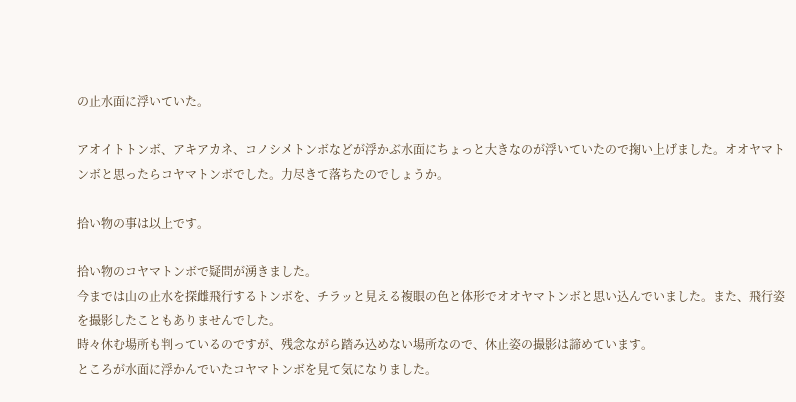の止水面に浮いていた。

アオイトトンボ、アキアカネ、コノシメトンボなどが浮かぶ水面にちょっと大きなのが浮いていたので掬い上げました。オオヤマトンボと思ったらコヤマトンボでした。力尽きて落ちたのでしょうか。

拾い物の事は以上です。

拾い物のコヤマトンボで疑問が湧きました。
今までは山の止水を探雌飛行するトンボを、チラッと見える複眼の色と体形でオオヤマトンボと思い込んでいました。また、飛行姿を撮影したこともありませんでした。
時々休む場所も判っているのですが、残念ながら踏み込めない場所なので、休止姿の撮影は諦めています。
ところが水面に浮かんでいたコヤマトンボを見て気になりました。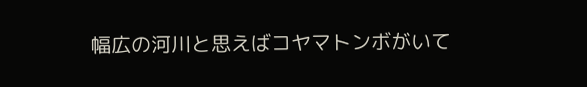幅広の河川と思えばコヤマトンボがいて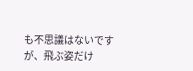も不思議はないですが、飛ぶ姿だけ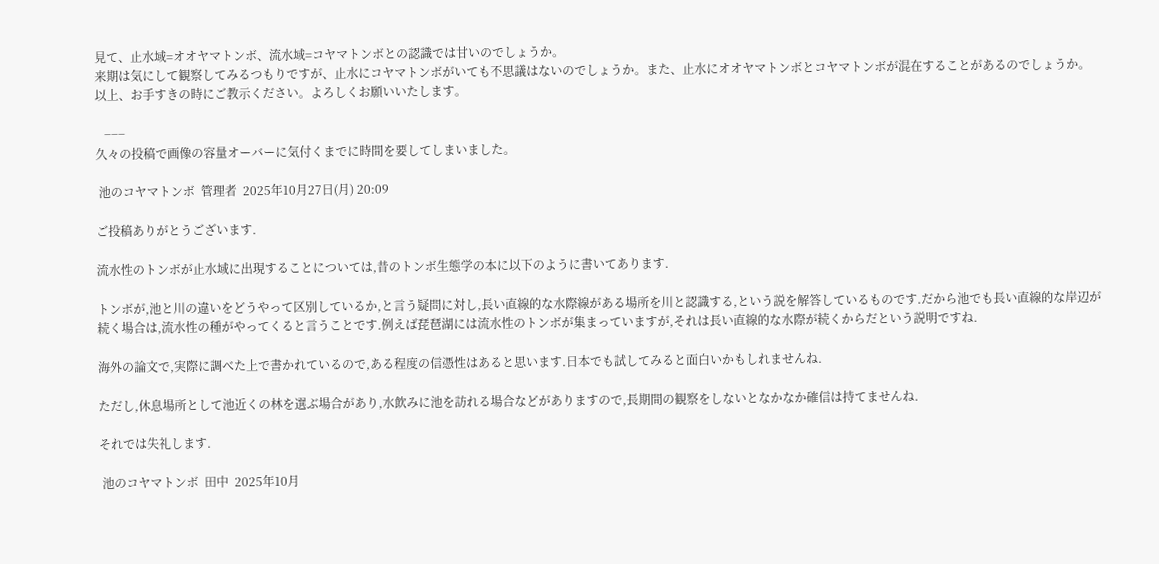見て、止水域=オオヤマトンボ、流水域=コヤマトンボとの認識では甘いのでしょうか。
来期は気にして観察してみるつもりですが、止水にコヤマトンボがいても不思議はないのでしょうか。また、止水にオオヤマトンボとコヤマトンボが混在することがあるのでしょうか。
以上、お手すきの時にご教示ください。よろしくお願いいたします。

   −−−
久々の投稿で画像の容量オーバーに気付くまでに時間を要してしまいました。

 池のコヤマトンボ  管理者  2025年10月27日(月) 20:09

ご投稿ありがとうございます.

流水性のトンボが止水域に出現することについては,昔のトンボ生態学の本に以下のように書いてあります.

トンボが,池と川の違いをどうやって区別しているか,と言う疑問に対し,長い直線的な水際線がある場所を川と認識する,という説を解答しているものです.だから池でも長い直線的な岸辺が続く場合は,流水性の種がやってくると言うことです.例えば琵琶湖には流水性のトンボが集まっていますが,それは長い直線的な水際が続くからだという説明ですね.

海外の論文で,実際に調べた上で書かれているので,ある程度の信憑性はあると思います.日本でも試してみると面白いかもしれませんね.

ただし,休息場所として池近くの林を選ぶ場合があり,水飲みに池を訪れる場合などがありますので,長期間の観察をしないとなかなか確信は持てませんね.

それでは失礼します.

 池のコヤマトンボ  田中  2025年10月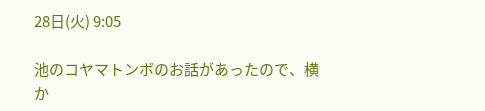28日(火) 9:05

池のコヤマトンボのお話があったので、横か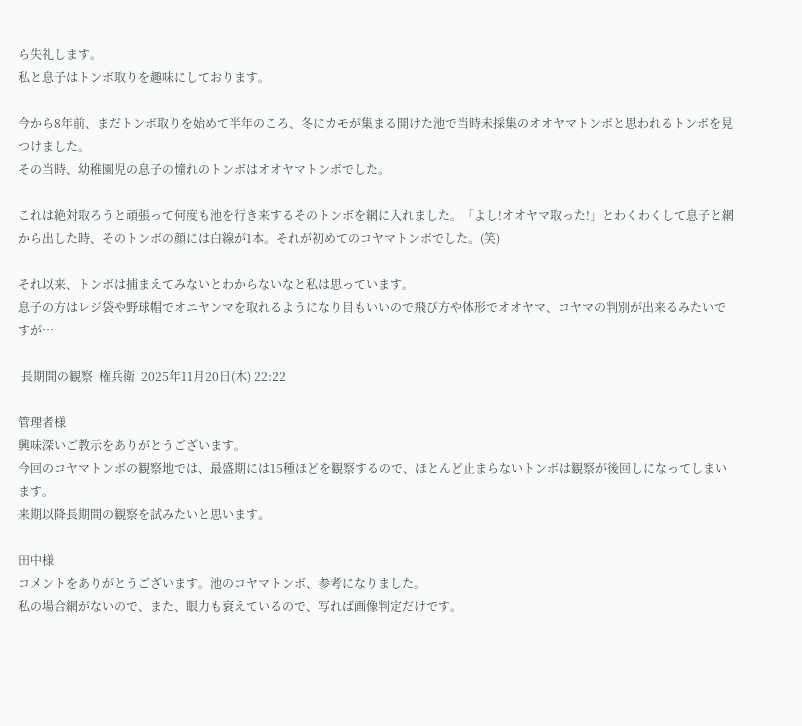ら失礼します。
私と息子はトンボ取りを趣味にしております。

今から8年前、まだトンボ取りを始めて半年のころ、冬にカモが集まる開けた池で当時未採集のオオヤマトンボと思われるトンボを見つけました。
その当時、幼稚園児の息子の憧れのトンボはオオヤマトンボでした。

これは絶対取ろうと頑張って何度も池を行き来するそのトンボを網に入れました。「よし!オオヤマ取った!」とわくわくして息子と網から出した時、そのトンボの顔には白線が1本。それが初めてのコヤマトンボでした。(笑)

それ以来、トンボは捕まえてみないとわからないなと私は思っています。
息子の方はレジ袋や野球帽でオニヤンマを取れるようになり目もいいので飛び方や体形でオオヤマ、コヤマの判別が出来るみたいですが…

 長期間の観察  権兵衛  2025年11月20日(木) 22:22

管理者様
興味深いご教示をありがとうございます。
今回のコヤマトンボの観察地では、最盛期には15種ほどを観察するので、ほとんど止まらないトンボは観察が後回しになってしまいます。
来期以降長期間の観察を試みたいと思います。

田中様
コメントをありがとうございます。池のコヤマトンボ、参考になりました。
私の場合網がないので、また、眼力も衰えているので、写れば画像判定だけです。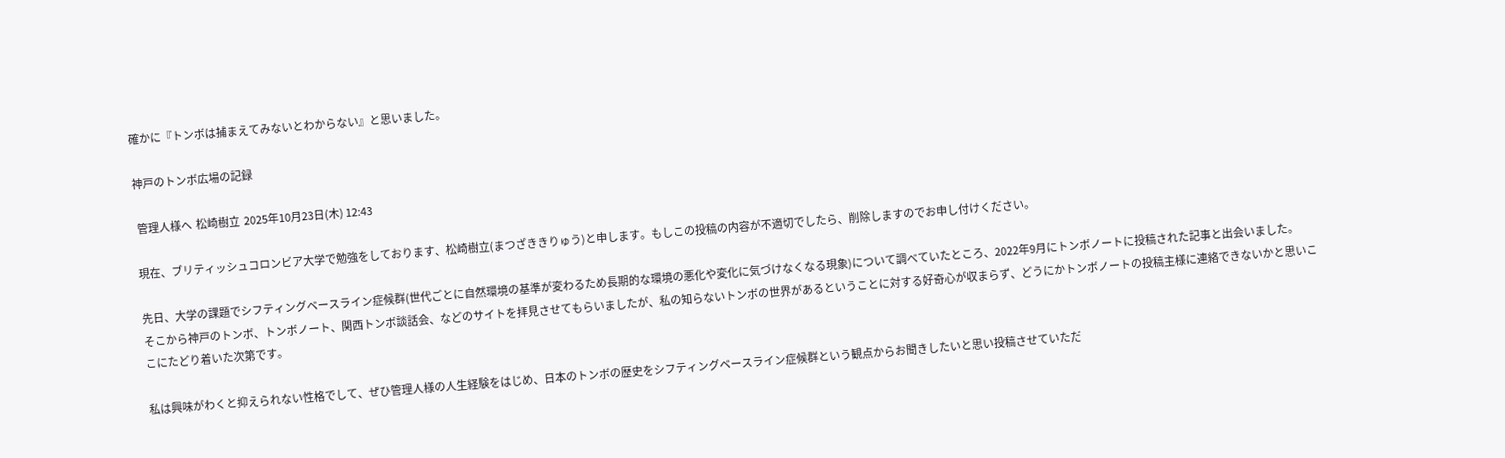確かに『トンボは捕まえてみないとわからない』と思いました。

神戸のトンボ広場の記録

 管理人様へ  松崎樹立  2025年10月23日(木) 12:43

現在、ブリティッシュコロンビア大学で勉強をしております、松崎樹立(まつざききりゅう)と申します。もしこの投稿の内容が不適切でしたら、削除しますのでお申し付けください。

先日、大学の課題でシフティングベースライン症候群(世代ごとに自然環境の基準が変わるため長期的な環境の悪化や変化に気づけなくなる現象)について調べていたところ、2022年9月にトンボノートに投稿された記事と出会いました。
そこから神戸のトンボ、トンボノート、関西トンボ談話会、などのサイトを拝見させてもらいましたが、私の知らないトンボの世界があるということに対する好奇心が収まらず、どうにかトンボノートの投稿主様に連絡できないかと思いここにたどり着いた次第です。

私は興味がわくと抑えられない性格でして、ぜひ管理人様の人生経験をはじめ、日本のトンボの歴史をシフティングベースライン症候群という観点からお聞きしたいと思い投稿させていただ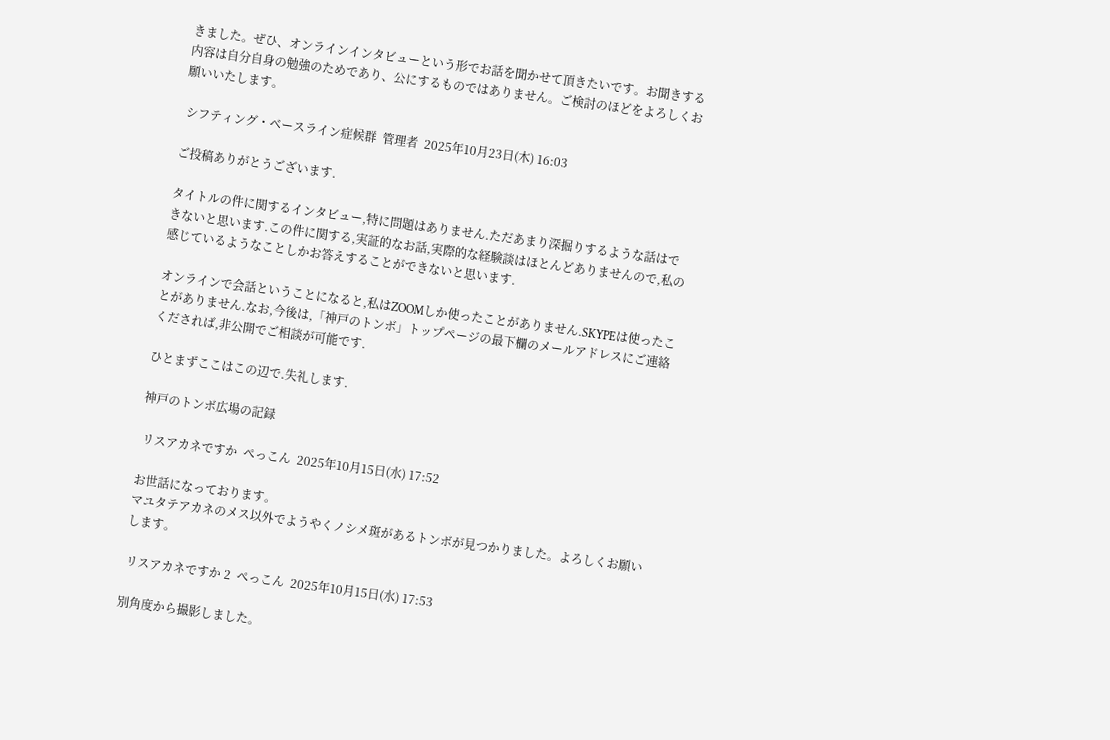きました。ぜひ、オンラインインタビューという形でお話を聞かせて頂きたいです。お聞きする内容は自分自身の勉強のためであり、公にするものではありません。ご検討のほどをよろしくお願いいたします。

 シフティング・ベースライン症候群  管理者  2025年10月23日(木) 16:03

ご投稿ありがとうございます.

タイトルの件に関するインタビュー,特に問題はありません.ただあまり深掘りするような話はできないと思います.この件に関する,実証的なお話,実際的な経験談はほとんどありませんので,私の感じているようなことしかお答えすることができないと思います.

オンラインで会話ということになると,私はZOOMしか使ったことがありません.SKYPEは使ったことがありません.なお,今後は,「神戸のトンボ」トップページの最下欄のメールアドレスにご連絡くだされば,非公開でご相談が可能です.

ひとまずここはこの辺で.失礼します.

神戸のトンボ広場の記録

 リスアカネですか  ぺっこん  2025年10月15日(水) 17:52

お世話になっております。
マユタテアカネのメス以外でようやくノシメ斑があるトンボが見つかりました。よろしくお願いします。

 リスアカネですか 2  ぺっこん  2025年10月15日(水) 17:53

別角度から撮影しました。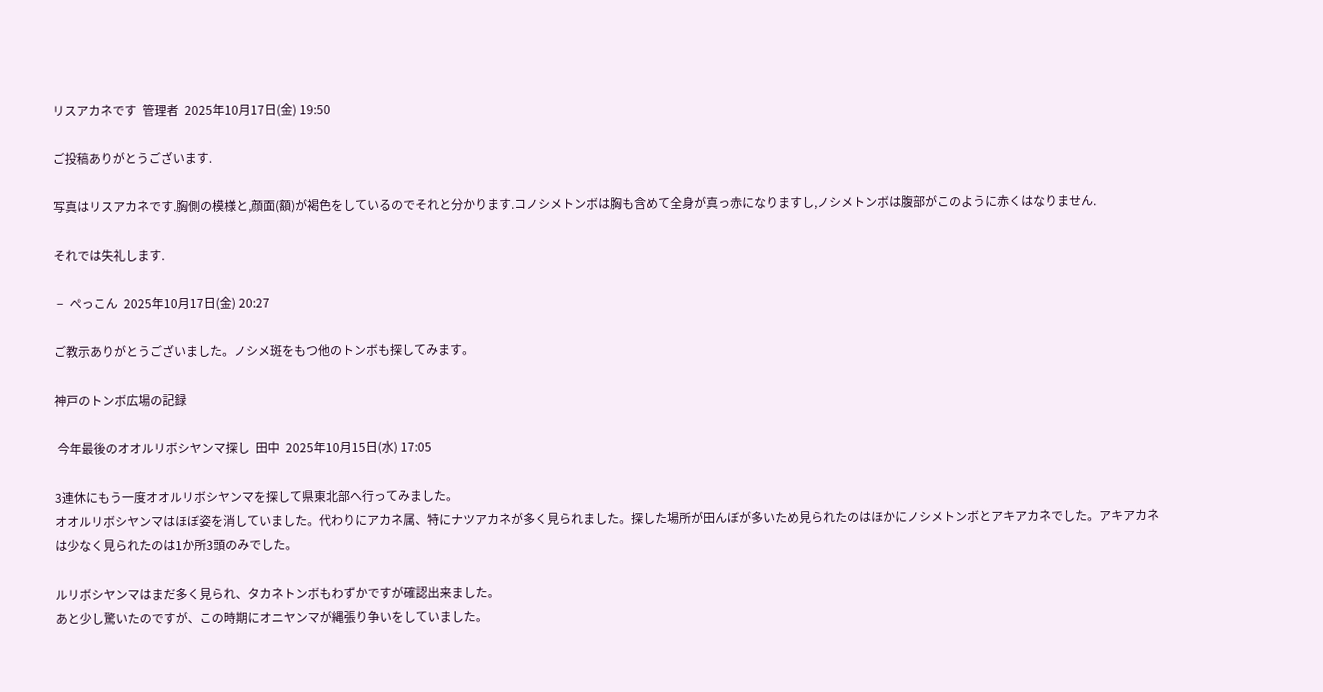リスアカネです  管理者  2025年10月17日(金) 19:50

ご投稿ありがとうございます.

写真はリスアカネです.胸側の模様と,顔面(額)が褐色をしているのでそれと分かります.コノシメトンボは胸も含めて全身が真っ赤になりますし,ノシメトンボは腹部がこのように赤くはなりません.

それでは失礼します.

 −  ぺっこん  2025年10月17日(金) 20:27

ご教示ありがとうございました。ノシメ斑をもつ他のトンボも探してみます。

神戸のトンボ広場の記録

 今年最後のオオルリボシヤンマ探し  田中  2025年10月15日(水) 17:05

3連休にもう一度オオルリボシヤンマを探して県東北部へ行ってみました。
オオルリボシヤンマはほぼ姿を消していました。代わりにアカネ属、特にナツアカネが多く見られました。探した場所が田んぼが多いため見られたのはほかにノシメトンボとアキアカネでした。アキアカネは少なく見られたのは1か所3頭のみでした。

ルリボシヤンマはまだ多く見られ、タカネトンボもわずかですが確認出来ました。
あと少し驚いたのですが、この時期にオニヤンマが縄張り争いをしていました。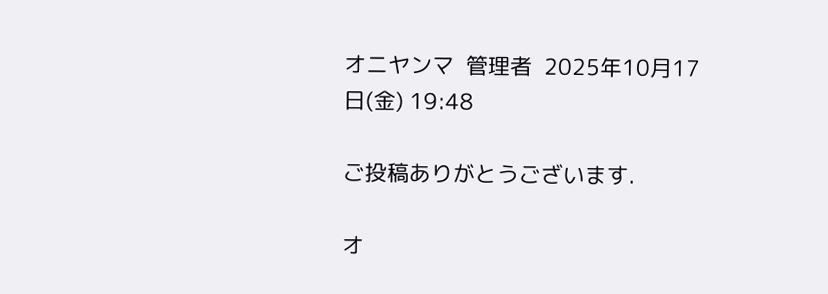オニヤンマ  管理者  2025年10月17日(金) 19:48

ご投稿ありがとうございます.

オ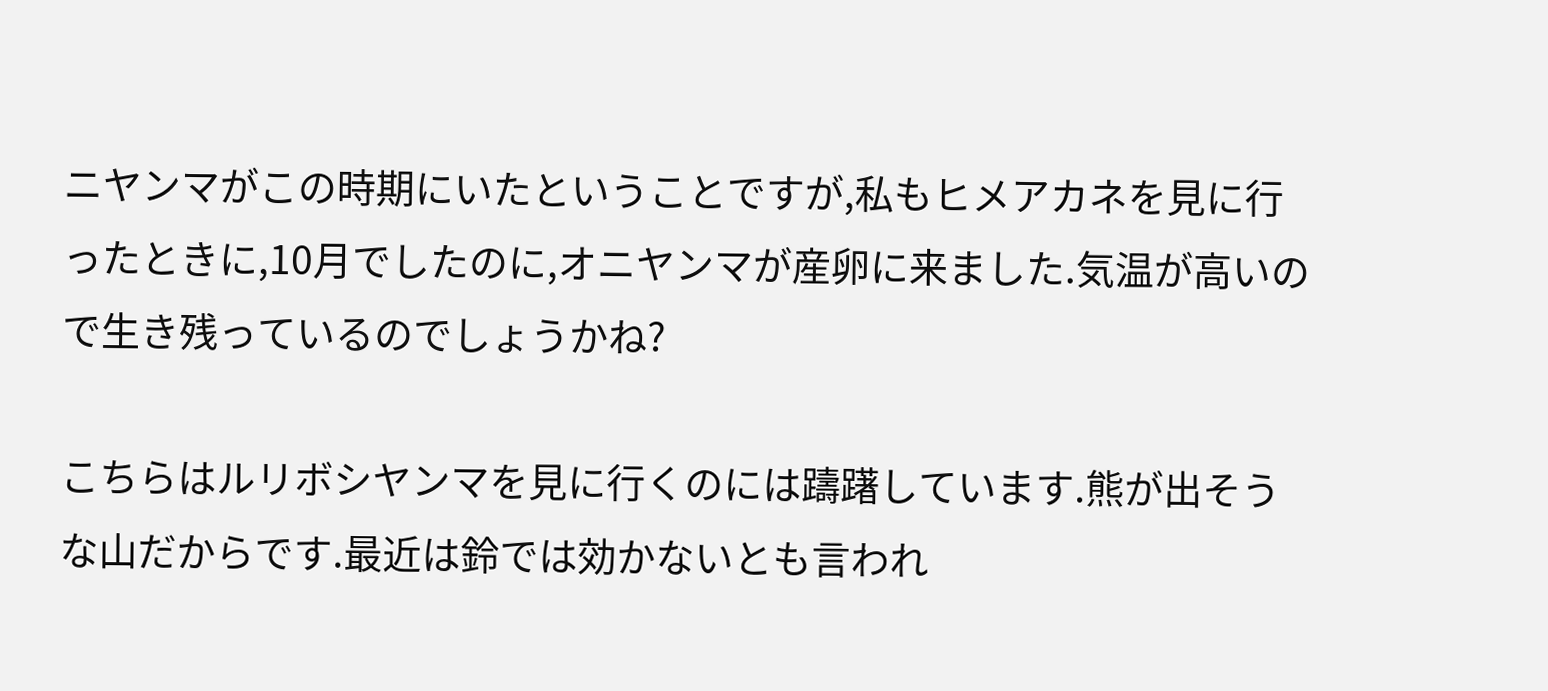ニヤンマがこの時期にいたということですが,私もヒメアカネを見に行ったときに,10月でしたのに,オニヤンマが産卵に来ました.気温が高いので生き残っているのでしょうかね?

こちらはルリボシヤンマを見に行くのには躊躇しています.熊が出そうな山だからです.最近は鈴では効かないとも言われ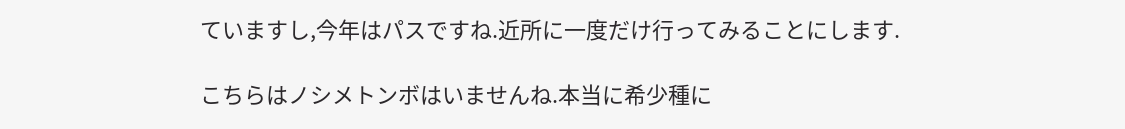ていますし,今年はパスですね.近所に一度だけ行ってみることにします.

こちらはノシメトンボはいませんね.本当に希少種に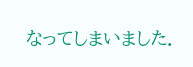なってしまいました.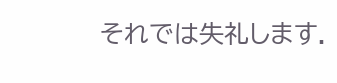それでは失礼します.